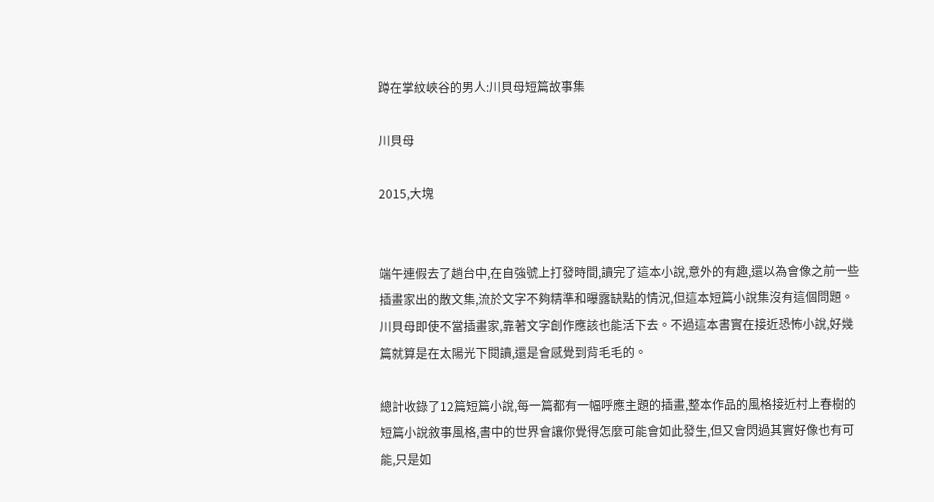蹲在掌紋峽谷的男人:川貝母短篇故事集

川貝母

2015,大塊


端午連假去了趟台中,在自強號上打發時間,讀完了這本小說,意外的有趣,還以為會像之前一些插畫家出的散文集,流於文字不夠精準和曝露缺點的情況,但這本短篇小說集沒有這個問題。川貝母即使不當插畫家,靠著文字創作應該也能活下去。不過這本書實在接近恐怖小說,好幾篇就算是在太陽光下閱讀,還是會感覺到背毛毛的。

總計收錄了12篇短篇小說,每一篇都有一幅呼應主題的插畫,整本作品的風格接近村上春樹的短篇小說敘事風格,書中的世界會讓你覺得怎麼可能會如此發生,但又會閃過其實好像也有可能,只是如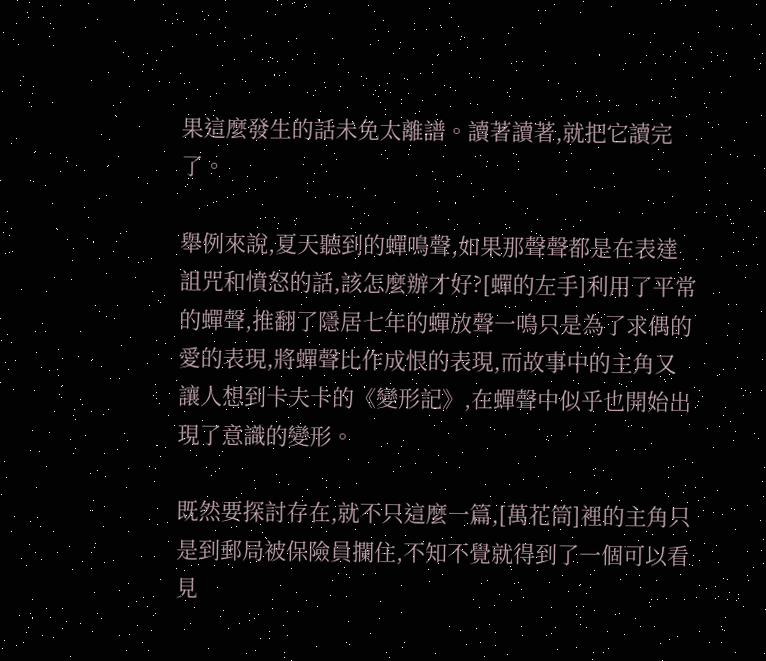果這麼發生的話未免太離譜。讀著讀著,就把它讀完了。

舉例來說,夏天聽到的蟬鳴聲,如果那聲聲都是在表達詛咒和憤怒的話,該怎麼辦才好?[蟬的左手]利用了平常的蟬聲,推翻了隱居七年的蟬放聲一鳴只是為了求偶的愛的表現,將蟬聲比作成恨的表現,而故事中的主角又讓人想到卡夫卡的《變形記》,在蟬聲中似乎也開始出現了意識的變形。

既然要探討存在,就不只這麼一篇,[萬花筒]裡的主角只是到郵局被保險員攔住,不知不覺就得到了一個可以看見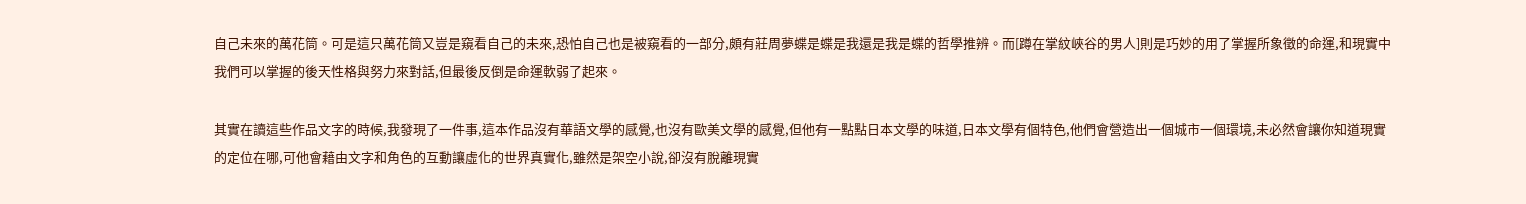自己未來的萬花筒。可是這只萬花筒又豈是窺看自己的未來,恐怕自己也是被窺看的一部分,頗有莊周夢蝶是蝶是我還是我是蝶的哲學推辨。而[蹲在掌紋峽谷的男人]則是巧妙的用了掌握所象徵的命運,和現實中我們可以掌握的後天性格與努力來對話,但最後反倒是命運軟弱了起來。

其實在讀這些作品文字的時候,我發現了一件事,這本作品沒有華語文學的感覺,也沒有歐美文學的感覺,但他有一點點日本文學的味道,日本文學有個特色,他們會營造出一個城市一個環境,未必然會讓你知道現實的定位在哪,可他會藉由文字和角色的互動讓虛化的世界真實化,雖然是架空小說,卻沒有脫離現實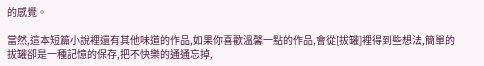的感覺。

當然,這本短篇小說裡還有其他味道的作品,如果你喜歡溫馨一點的作品,會從[拔罐]裡得到些想法,簡單的拔罐卻是一種記憶的保存,把不快樂的通通忘掉,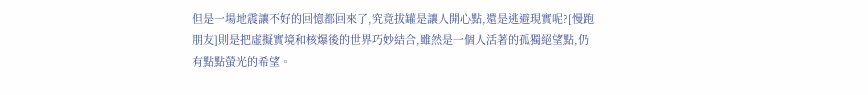但是一場地震讓不好的回憶都回來了,究竟拔罐是讓人開心點,還是逃避現實呢?[慢跑朋友]則是把虛擬實境和核爆後的世界巧妙結合,雖然是一個人活著的孤獨絕望點,仍有點點螢光的希望。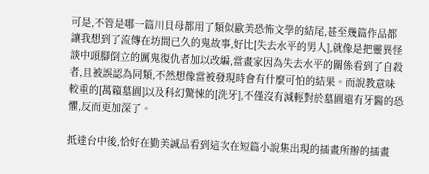可是,不管是哪一篇川貝母都用了類似歐美恐怖文學的結尾,甚至幾篇作品都讓我想到了流傳在坊間已久的鬼故事,好比[失去水平的男人],就像是把靈異怪談中頭腳倒立的厲鬼復仇者加以改編,當畫家因為失去水平的關係看到了自殺者,且被誤認為同類,不然想像當被發現時會有什麼可怕的結果。而說教意味較重的[萬籟墓園]以及科幻驚悚的[洗牙],不僅沒有減輕對於墓園還有牙醫的恐懼,反而更加深了。

抵達台中後,恰好在勤美誠品看到這次在短篇小說集出現的插畫所辦的插畫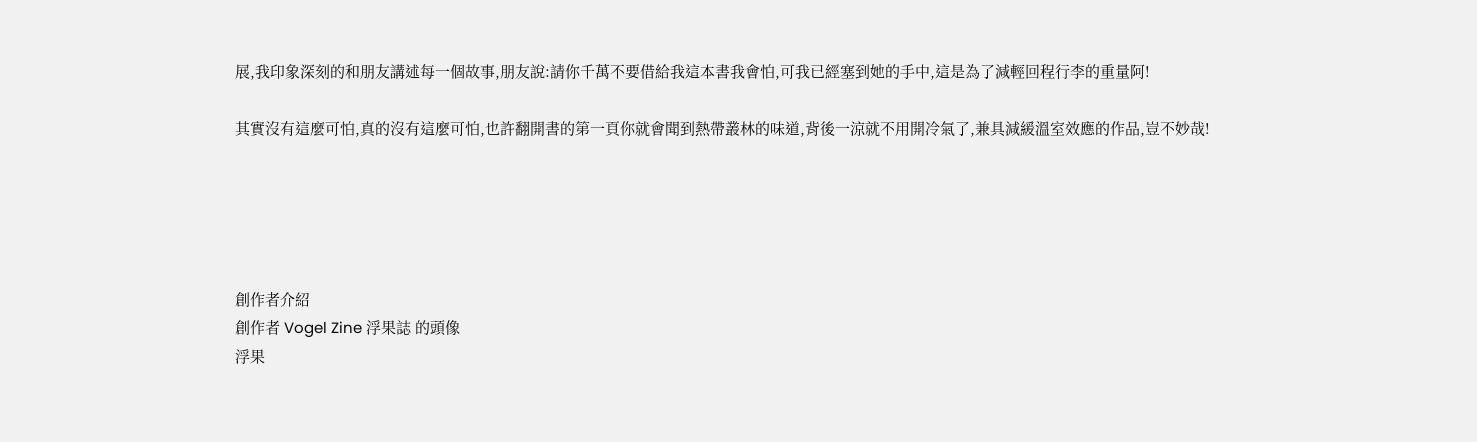展,我印象深刻的和朋友講述每一個故事,朋友說:請你千萬不要借給我這本書我會怕,可我已經塞到她的手中,這是為了減輕回程行李的重量阿!

其實沒有這麼可怕,真的沒有這麼可怕,也許翻開書的第一頁你就會聞到熱帶叢林的味道,背後一涼就不用開冷氣了,兼具減緩溫室效應的作品,豈不妙哉!





創作者介紹
創作者 Vogel Zine 浮果誌 的頭像
浮果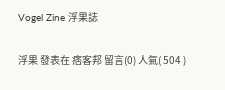Vogel Zine 浮果誌

浮果 發表在 痞客邦 留言(0) 人氣( 504 )